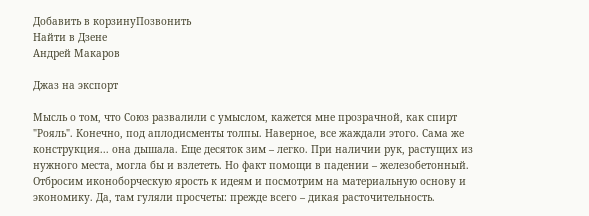Добавить в корзинуПозвонить
Найти в Дзене
Андрей Макаров

Джаз на экспорт

Мысль о том, что Союз развалили с умыслом, кажется мне прозрачной, как спирт "Рояль". Конечно, под аплодисменты толпы. Наверное, все жаждали этого. Сама же конструкция... она дышала. Еще десяток зим – легко. При наличии рук, растущих из нужного места, могла бы и взлететь. Но факт помощи в падении – железобетонный. Отбросим иконоборческую ярость к идеям и посмотрим на материальную основу и экономику. Да, там гуляли просчеты: прежде всего – дикая расточительность.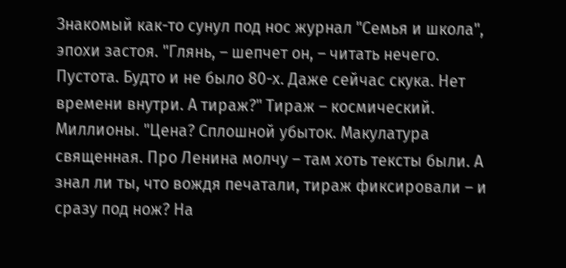Знакомый как-то сунул под нос журнал "Семья и школа", эпохи застоя. "Глянь, – шепчет он, – читать нечего. Пустота. Будто и не было 80-х. Даже сейчас скука. Нет времени внутри. А тираж?" Тираж – космический. Миллионы. "Цена? Сплошной убыток. Макулатура священная. Про Ленина молчу – там хоть тексты были. А знал ли ты, что вождя печатали, тираж фиксировали – и сразу под нож? На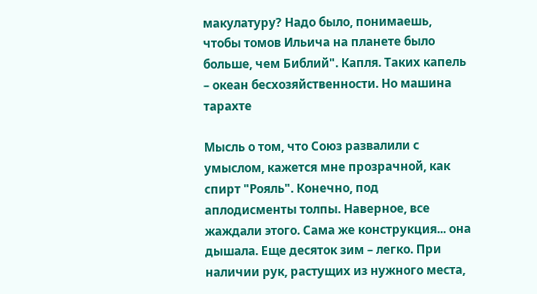макулатуру? Надо было, понимаешь, чтобы томов Ильича на планете было больше, чем Библий". Капля. Таких капель – океан бесхозяйственности. Но машина тарахте

Мысль о том, что Союз развалили с умыслом, кажется мне прозрачной, как спирт "Рояль". Конечно, под аплодисменты толпы. Наверное, все жаждали этого. Сама же конструкция... она дышала. Еще десяток зим – легко. При наличии рук, растущих из нужного места,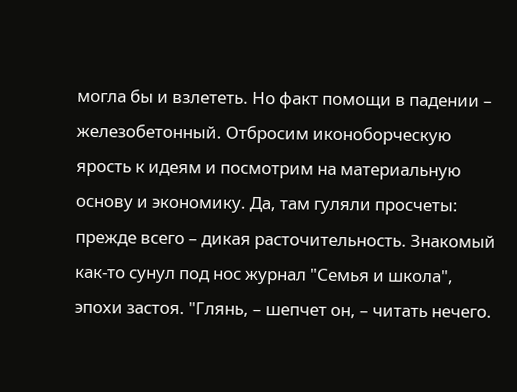могла бы и взлететь. Но факт помощи в падении – железобетонный. Отбросим иконоборческую ярость к идеям и посмотрим на материальную основу и экономику. Да, там гуляли просчеты: прежде всего – дикая расточительность. Знакомый как-то сунул под нос журнал "Семья и школа", эпохи застоя. "Глянь, – шепчет он, – читать нечего.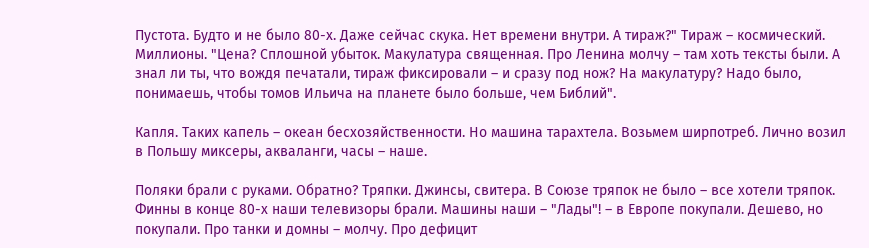Пустота. Будто и не было 80-х. Даже сейчас скука. Нет времени внутри. А тираж?" Тираж – космический. Миллионы. "Цена? Сплошной убыток. Макулатура священная. Про Ленина молчу – там хоть тексты были. А знал ли ты, что вождя печатали, тираж фиксировали – и сразу под нож? На макулатуру? Надо было, понимаешь, чтобы томов Ильича на планете было больше, чем Библий".

Капля. Таких капель – океан бесхозяйственности. Но машина тарахтела. Возьмем ширпотреб. Лично возил в Польшу миксеры, акваланги, часы – наше.

Поляки брали с руками. Обратно? Тряпки. Джинсы, свитера. В Союзе тряпок не было – все хотели тряпок. Финны в конце 80-х наши телевизоры брали. Машины наши – "Лады"! – в Европе покупали. Дешево, но покупали. Про танки и домны – молчу. Про дефицит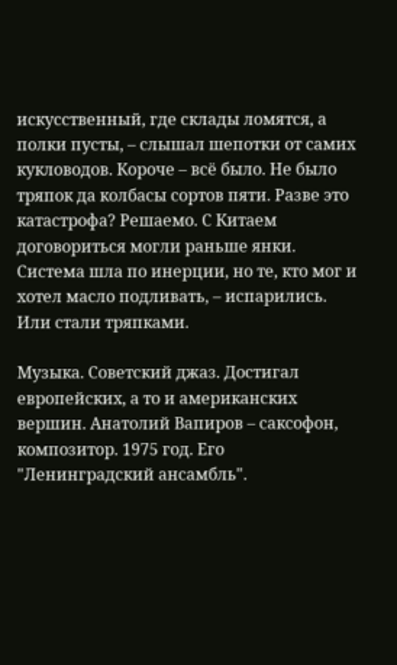искусственный, где склады ломятся, а полки пусты, – слышал шепотки от самих кукловодов. Короче – всё было. Не было тряпок да колбасы сортов пяти. Разве это катастрофа? Решаемо. С Китаем договориться могли раньше янки. Система шла по инерции, но те, кто мог и хотел масло подливать, – испарились. Или стали тряпками.

Музыка. Советский джаз. Достигал европейских, а то и американских вершин. Анатолий Вапиров – саксофон, композитор. 1975 год. Его "Ленинградский ансамбль".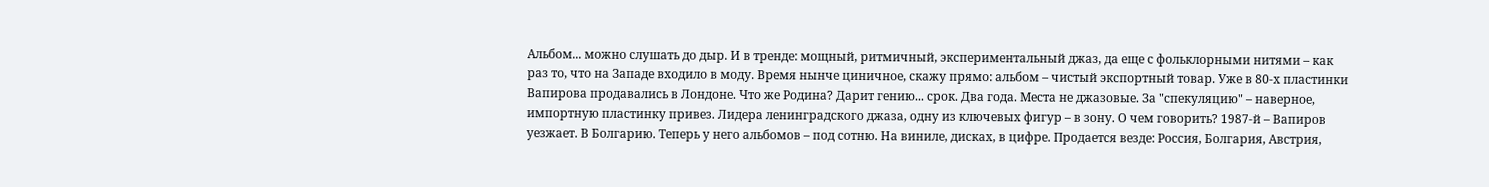Альбом... можно слушать до дыр. И в тренде: мощный, ритмичный, экспериментальный джаз, да еще с фольклорными нитями – как раз то, что на Западе входило в моду. Время нынче циничное, скажу прямо: альбом – чистый экспортный товар. Уже в 80-х пластинки Вапирова продавались в Лондоне. Что же Родина? Дарит гению... срок. Два года. Места не джазовые. За "спекуляцию" – наверное, импортную пластинку привез. Лидера ленинградского джаза, одну из ключевых фигур – в зону. О чем говорить? 1987-й – Вапиров уезжает. В Болгарию. Теперь у него альбомов – под сотню. На виниле, дисках, в цифре. Продается везде: Россия, Болгария, Австрия,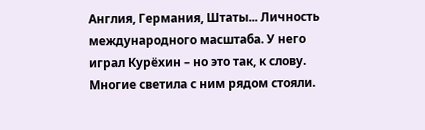Англия, Германия, Штаты... Личность международного масштаба. У него играл Курёхин – но это так, к слову. Многие светила с ним рядом стояли.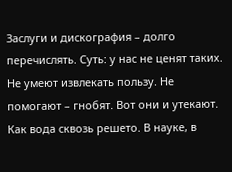Заслуги и дискография – долго перечислять. Суть: у нас не ценят таких. Не умеют извлекать пользу. Не помогают – гнобят. Вот они и утекают. Как вода сквозь решето. В науке, в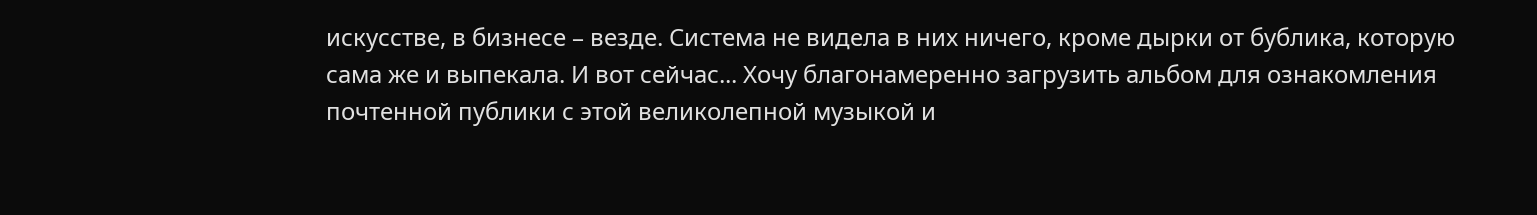искусстве, в бизнесе – везде. Система не видела в них ничего, кроме дырки от бублика, которую сама же и выпекала. И вот сейчас... Хочу благонамеренно загрузить альбом для ознакомления почтенной публики с этой великолепной музыкой и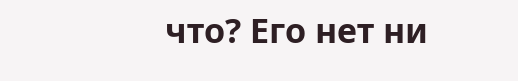что? Его нет ни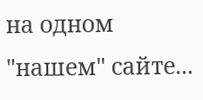на одном "нашем" сайте...